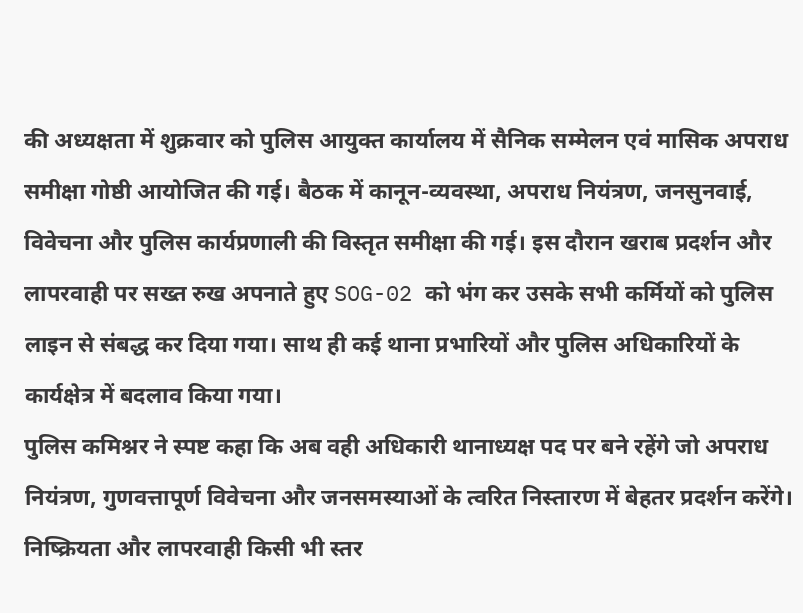की अध्यक्षता में शुक्रवार को पुलिस आयुक्त कार्यालय में सैनिक सम्मेलन एवं मासिक अपराध समीक्षा गोष्ठी आयोजित की गई। बैठक में कानून-व्यवस्था, अपराध नियंत्रण, जनसुनवाई, विवेचना और पुलिस कार्यप्रणाली की विस्तृत समीक्षा की गई। इस दौरान खराब प्रदर्शन और लापरवाही पर सख्त रुख अपनाते हुए SOG-02 को भंग कर उसके सभी कर्मियों को पुलिस लाइन से संबद्ध कर दिया गया। साथ ही कई थाना प्रभारियों और पुलिस अधिकारियों के कार्यक्षेत्र में बदलाव किया गया।
पुलिस कमिश्नर ने स्पष्ट कहा कि अब वही अधिकारी थानाध्यक्ष पद पर बने रहेंगे जो अपराध नियंत्रण, गुणवत्तापूर्ण विवेचना और जनसमस्याओं के त्वरित निस्तारण में बेहतर प्रदर्शन करेंगे। निष्क्रियता और लापरवाही किसी भी स्तर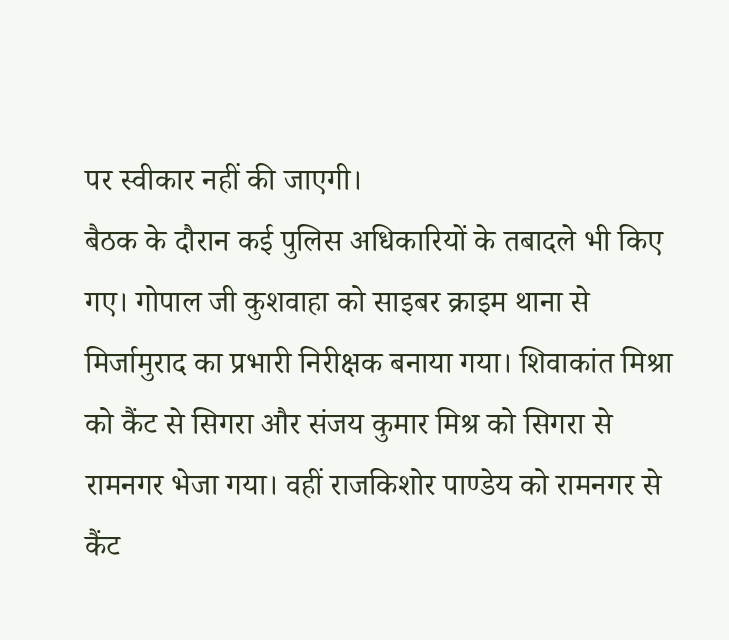पर स्वीकार नहीं की जाएगी।
बैठक के दौरान कई पुलिस अधिकारियों के तबादले भी किए गए। गोपाल जी कुशवाहा को साइबर क्राइम थाना से मिर्जामुराद का प्रभारी निरीक्षक बनाया गया। शिवाकांत मिश्रा को कैंट से सिगरा और संजय कुमार मिश्र को सिगरा से रामनगर भेजा गया। वहीं राजकिशोर पाण्डेय को रामनगर से कैंट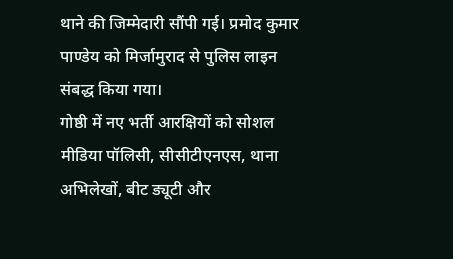थाने की जिम्मेदारी सौंपी गई। प्रमोद कुमार पाण्डेय को मिर्जामुराद से पुलिस लाइन संबद्ध किया गया।
गोष्ठी में नए भर्ती आरक्षियों को सोशल मीडिया पॉलिसी, सीसीटीएनएस, थाना अभिलेखों, बीट ड्यूटी और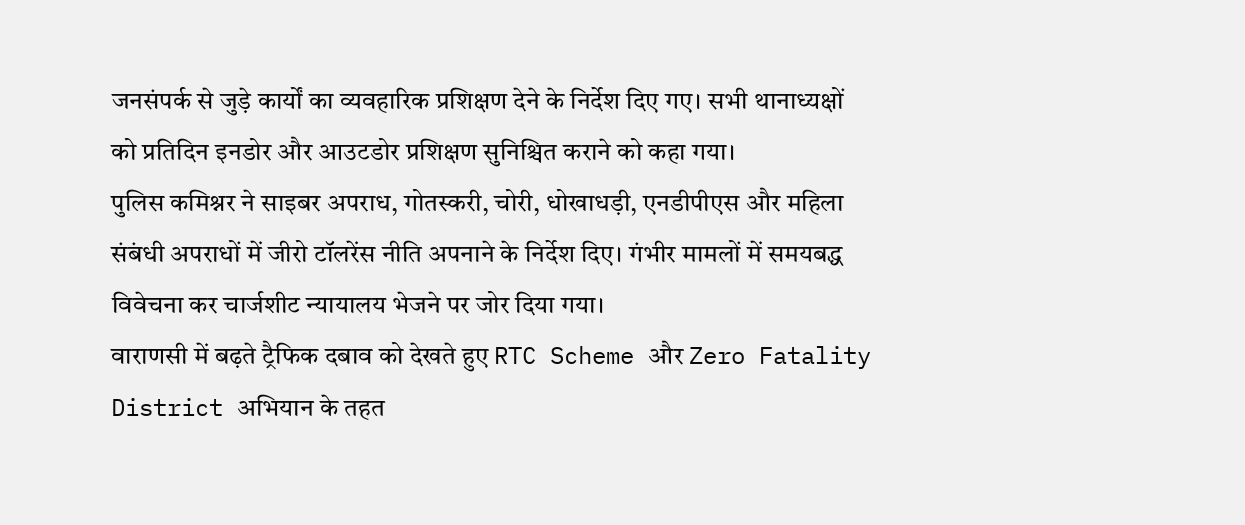जनसंपर्क से जुड़े कार्यों का व्यवहारिक प्रशिक्षण देने के निर्देश दिए गए। सभी थानाध्यक्षों को प्रतिदिन इनडोर और आउटडोर प्रशिक्षण सुनिश्चित कराने को कहा गया।
पुलिस कमिश्नर ने साइबर अपराध, गोतस्करी, चोरी, धोखाधड़ी, एनडीपीएस और महिला संबंधी अपराधों में जीरो टॉलरेंस नीति अपनाने के निर्देश दिए। गंभीर मामलों में समयबद्ध विवेचना कर चार्जशीट न्यायालय भेजने पर जोर दिया गया।
वाराणसी में बढ़ते ट्रैफिक दबाव को देखते हुए RTC Scheme और Zero Fatality District अभियान के तहत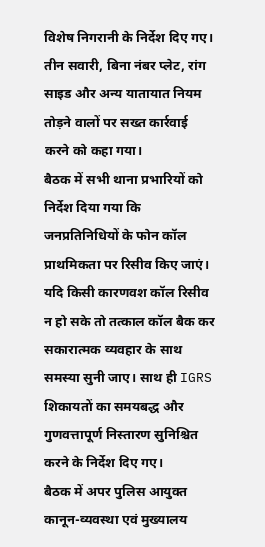विशेष निगरानी के निर्देश दिए गए। तीन सवारी, बिना नंबर प्लेट, रांग साइड और अन्य यातायात नियम तोड़ने वालों पर सख्त कार्रवाई करने को कहा गया।
बैठक में सभी थाना प्रभारियों को निर्देश दिया गया कि जनप्रतिनिधियों के फोन कॉल प्राथमिकता पर रिसीव किए जाएं। यदि किसी कारणवश कॉल रिसीव न हो सके तो तत्काल कॉल बैक कर सकारात्मक व्यवहार के साथ समस्या सुनी जाए। साथ ही IGRS शिकायतों का समयबद्ध और गुणवत्तापूर्ण निस्तारण सुनिश्चित करने के निर्देश दिए गए।
बैठक में अपर पुलिस आयुक्त कानून-व्यवस्था एवं मुख्यालय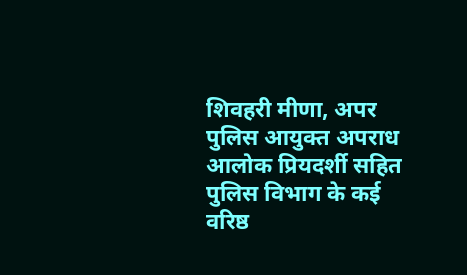शिवहरी मीणा, अपर पुलिस आयुक्त अपराध आलोक प्रियदर्शी सहित पुलिस विभाग के कई वरिष्ठ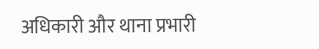अधिकारी और थाना प्रभारी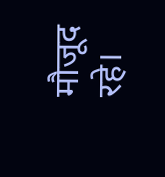मौजूद रहे।